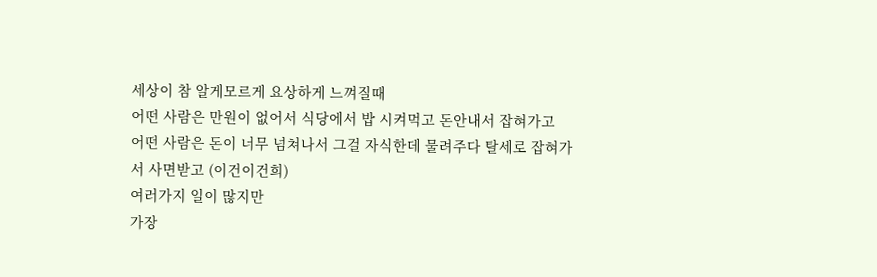세상이 참 알게모르게 요상하게 느껴질때
어떤 사람은 만원이 없어서 식당에서 밥 시켜먹고 돈안내서 잡혀가고
어떤 사람은 돈이 너무 넘쳐나서 그걸 자식한데 물려주다 탈세로 잡혀가서 사면받고 (이건이건희)
여러가지 일이 많지만
가장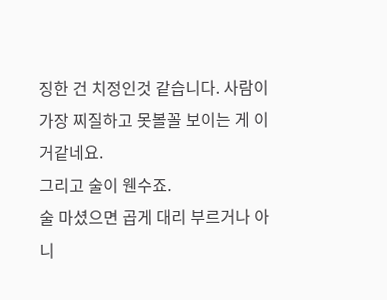징한 건 치정인것 같습니다. 사람이 가장 찌질하고 못볼꼴 보이는 게 이거같네요.
그리고 술이 웬수죠.
술 마셨으면 곱게 대리 부르거나 아니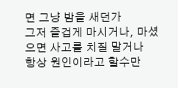면 그냥 밤을 새던가
그저 즐겁게 마시거나, 마셨으면 사고를 치질 말거나
항상 원인이라고 할수만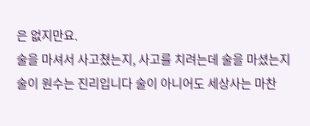은 없지만요.
술을 마셔서 사고쳤는지, 사고를 치려는데 술을 마셨는지
술이 원수는 진리입니다 술이 아니어도 세상사는 마찬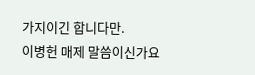가지이긴 합니다만.
이병헌 매제 말씀이신가요